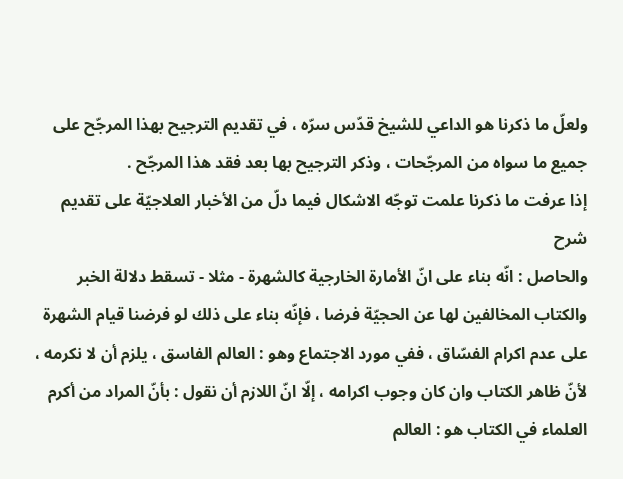ولعلّ ما ذكرنا هو الداعي للشيخ قدّس سرّه ، في تقديم الترجيح بهذا المرجّح على جميع ما سواه من المرجّحات ، وذكر الترجيح بها بعد فقد هذا المرجّح .
إذا عرفت ما ذكرنا علمت توجّه الاشكال فيما دلّ من الأخبار العلاجيّة على تقديم
شرح
والحاصل : انّه بناء على انّ الأمارة الخارجية كالشهرة - مثلا - تسقط دلالة الخبر والكتاب المخالفين لها عن الحجيّة فرضا ، فإنّه بناء على ذلك لو فرضنا قيام الشهرة على عدم اكرام الفسّاق ، ففي مورد الاجتماع وهو : العالم الفاسق ، يلزم أن لا نكرمه ، لأنّ ظاهر الكتاب وان كان وجوب اكرامه ، إلّا انّ اللازم أن نقول : بأنّ المراد من أكرم العلماء في الكتاب هو : العالم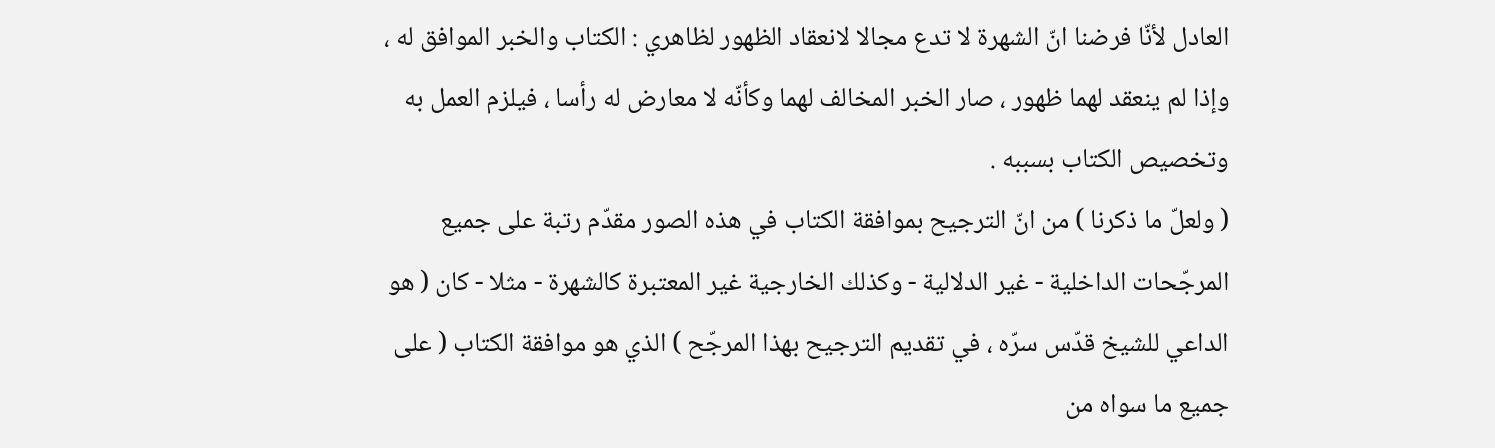العادل لأنّا فرضنا انّ الشهرة لا تدع مجالا لانعقاد الظهور لظاهري : الكتاب والخبر الموافق له ، وإذا لم ينعقد لهما ظهور ، صار الخبر المخالف لهما وكأنّه لا معارض له رأسا ، فيلزم العمل به وتخصيص الكتاب بسببه .
( ولعلّ ما ذكرنا ) من انّ الترجيح بموافقة الكتاب في هذه الصور مقدّم رتبة على جميع المرجّحات الداخلية - غير الدلالية - وكذلك الخارجية غير المعتبرة كالشهرة - مثلا - كان ( هو الداعي للشيخ قدّس سرّه ، في تقديم الترجيح بهذا المرجّح ) الذي هو موافقة الكتاب ( على جميع ما سواه من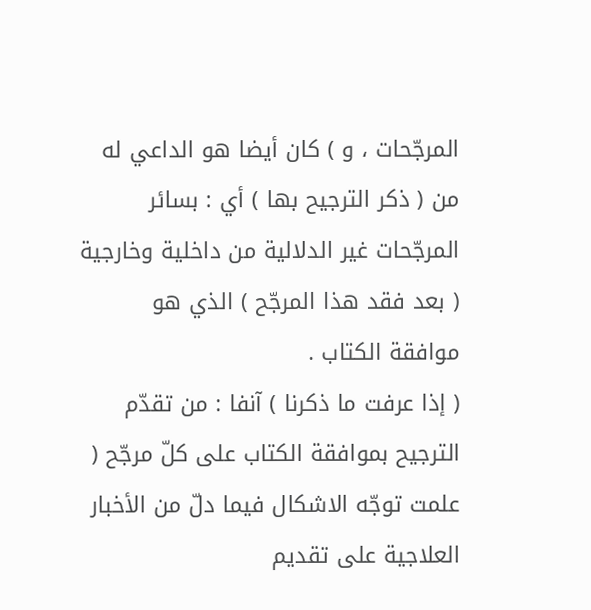المرجّحات ، و ) كان أيضا هو الداعي له من ( ذكر الترجيح بها ) أي : بسائر المرجّحات غير الدلالية من داخلية وخارجية ( بعد فقد هذا المرجّح ) الذي هو موافقة الكتاب .
( إذا عرفت ما ذكرنا ) آنفا : من تقدّم الترجيح بموافقة الكتاب على كلّ مرجّح ( علمت توجّه الاشكال فيما دلّ من الأخبار العلاجية على تقديم